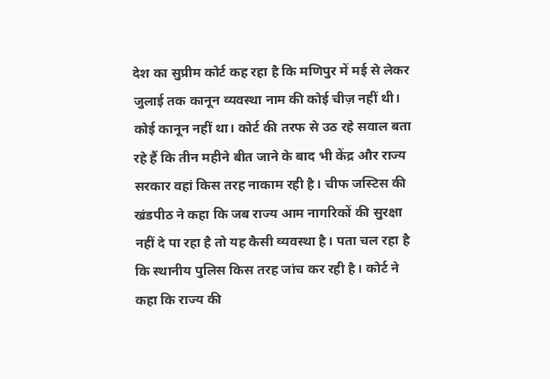देश का सुप्रीम कोर्ट कह रहा है कि मणिपुर में मई से लेकर जुलाई तक कानून व्यवस्था नाम की कोई चीज़ नहीं थी। कोई कानून नहीं था। कोर्ट की तरफ से उठ रहे सवाल बता रहे हैं कि तीन महीने बीत जाने के बाद भी केंद्र और राज्य सरकार वहां किस तरह नाकाम रही है। चीफ जस्टिस की खंडपीठ ने कहा कि जब राज्य आम नागरिकों की सुरक्षा नहीं दे पा रहा है तो यह कैसी व्यवस्था है। पता चल रहा है कि स्थानीय पुलिस किस तरह जांच कर रही है। कोर्ट ने कहा कि राज्य की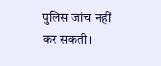पुलिस जांच नहीं कर सकती।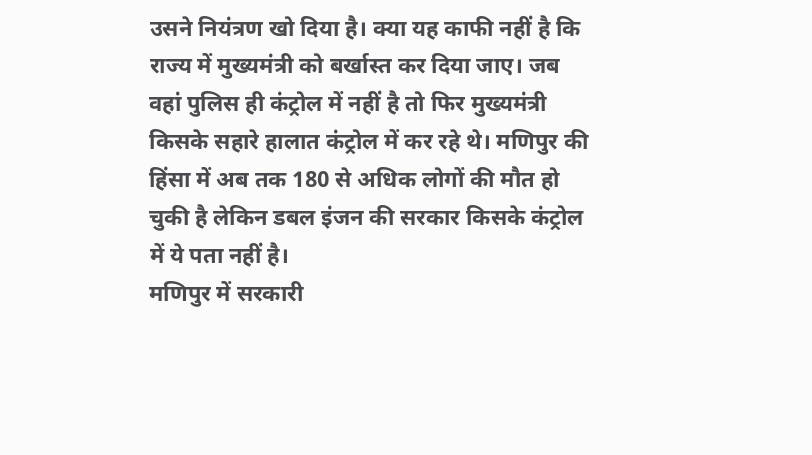उसने नियंत्रण खो दिया है। क्या यह काफी नहीं है कि राज्य में मुख्यमंत्री को बर्खास्त कर दिया जाए। जब वहां पुलिस ही कंट्रोल में नहीं है तो फिर मुख्यमंत्री किसके सहारे हालात कंट्रोल में कर रहे थे। मणिपुर की हिंसा में अब तक 180 से अधिक लोगों की मौत हो चुकी है लेकिन डबल इंजन की सरकार किसके कंट्रोल में ये पता नहीं है।
मणिपुर में सरकारी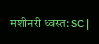मशीनरी ध्वस्त: SC |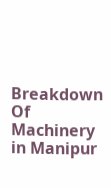Breakdown Of Machinery in Manipur